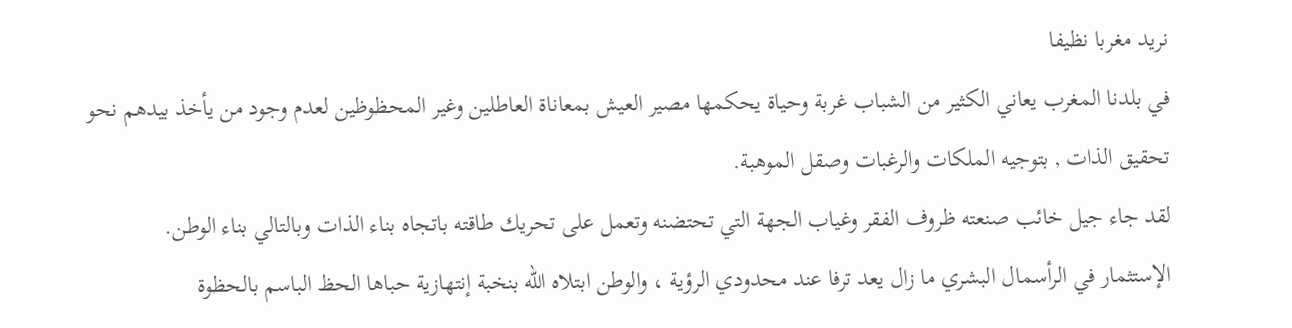نريد مغربا نظيفا
في بلدنا المغرب يعاني الكثير من الشباب غربة وحياة يحكمها مصير العيش بمعاناة العاطلين وغير المحظوظين لعدم وجود من يأخذ بيدهم نحو تحقيق الذات , بتوجيه الملكات والرغبات وصقل الموهبة.
لقد جاء جيل خائب صنعته ظروف الفقر وغياب الجهة التي تحتضنه وتعمل على تحريك طاقته باتجاه بناء الذات وبالتالي بناء الوطن.
الإستثمار في الرأسمال البشري ما زال يعد ترفا عند محدودي الرؤية ، والوطن ابتلاه الله بنخبة إنتهازية حباها الحظ الباسم بالحظوة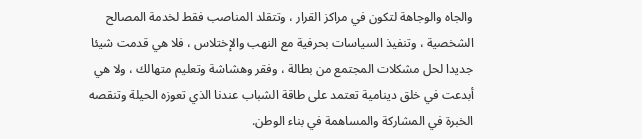والجاه والوجاهة لتكون في مراكز القرار ، وتتقلد المناصب فقط لخدمة المصالح الشخصية ، وتنفيذ السياسات بحرفية مع النهب والإختلاس ، فلا هي قدمت شيئا جديدا لحل مشكلات المجتمع من بطالة ، وفقر وهشاشة وتعليم متهالك ، ولا هي أبدعت في خلق دينامية تعتمد على طاقة الشباب عندنا الذي تعوزه الحيلة وتنقصه الخبرة في المشاركة والمساهمة في بناء الوطن.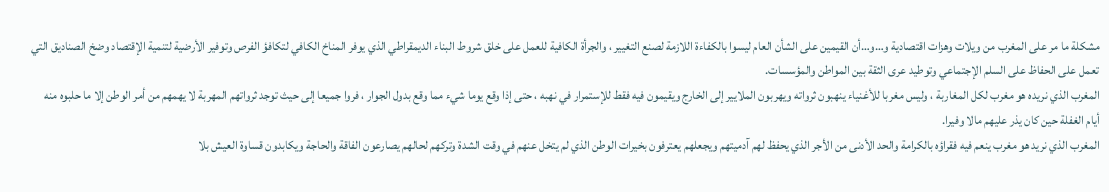مشكلة ما مر على المغرب من ويلات وهزات اقتصادية و…و…أن القيمين على الشأن العام ليسوا بالكفاءة اللازمة لصنع التغيير ، والجرأة الكافية للعمل على خلق شروط البناء الديمقراطي الذي يوفر المناخ الكافي لتكافؤ الفرص وتوفير الأرضية لتنمية الإقتصاد وضخ الصناديق التي تعمل على الحفاظ على السلم الإجتماعي وتوطيد عرى الثقة بين المواطن والمؤسسات.
المغرب الذي نريده هو مغرب لكل المغاربة ، وليس مغربا للأغنياء ينهبون ثرواته ويهربون الملايير إلى الخارج ويقيمون فيه فقط للإستمرار في نهبه ، حتى إذا وقع يوما شيء مما وقع بدول الجوار ، فروا جميعا إلى حيث توجد ثرواتهم المهربة لا يهمهم من أمر الوطن إلا ما حلبوه منه أيام الغفلة حين كان يذر عليهم مالا وفيرا.
المغرب الذي نريد هو مغرب ينعم فيه فقراؤه بالكرامة والحد الأدنى من الأجر الذي يحفظ لهم آدميتهم ويجعلهم يعترفون بخيرات الوطن الذي لم يتخل عنهم في وقت الشدة وتركهم لحالهم يصارعون الفاقة والحاجة ويكابدون قساوة العيش بلا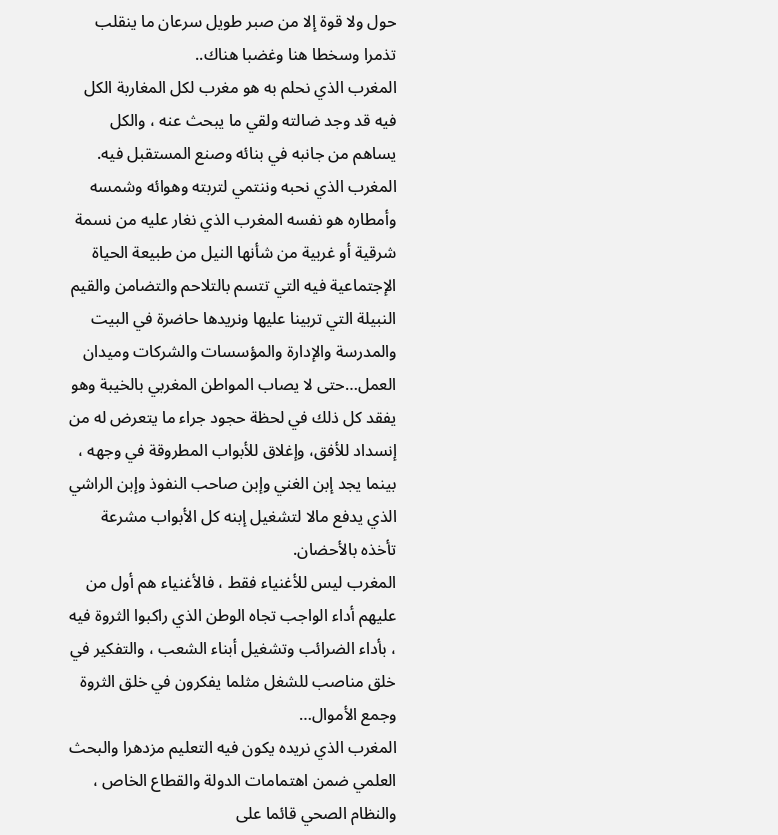حول ولا قوة إلا من صبر طويل سرعان ما ينقلب تذمرا وسخطا هنا وغضبا هناك..
المغرب الذي نحلم به هو مغرب لكل المغاربة الكل فيه قد وجد ضالته ولقي ما يبحث عنه ، والكل يساهم من جانبه في بنائه وصنع المستقبل فيه.
المغرب الذي نحبه وننتمي لتربته وهوائه وشمسه وأمطاره هو نفسه المغرب الذي نغار عليه من نسمة شرقية أو غربية من شأنها النيل من طبيعة الحياة الإجتماعية فيه التي تتسم بالتلاحم والتضامن والقيم النبيلة التي تربينا عليها ونريدها حاضرة في البيت والمدرسة والإدارة والمؤسسات والشركات وميدان العمل…حتى لا يصاب المواطن المغربي بالخيبة وهو يفقد كل ذلك في لحظة حجود جراء ما يتعرض له من إنسداد للأفق، وإغلاق للأبواب المطروقة في وجهه ، بينما يجد إبن الغني وإبن صاحب النفوذ وإبن الراشي الذي يدفع مالا لتشغيل إبنه كل الأبواب مشرعة تأخذه بالأحضان.
المغرب ليس للأغنياء فقط ، فالأغنياء هم أول من عليهم أداء الواجب تجاه الوطن الذي راكبوا الثروة فيه ، بأداء الضرائب وتشغيل أبناء الشعب ، والتفكير في خلق مناصب للشغل مثلما يفكرون في خلق الثروة وجمع الأموال…
المغرب الذي نريده يكون فيه التعليم مزدهرا والبحث العلمي ضمن اهتمامات الدولة والقطاع الخاص ، والنظام الصحي قائما على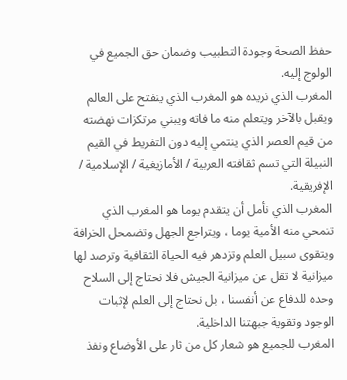حفظ الصحة وجودة التطبيب وضمان حق الجميع في الولوج إليه.
المغرب الذي نريده هو المغرب الذي ينفتح على العالم ويقبل بالآخر ويتعلم منه ما فاته ويبني مرتكزات نهضته من قيم العصر الذي ينتمي إليه دون التفريط في القيم النبيلة التي تسم ثقافته العربية / الأمازيغية / الإسلامية / الإفريقية.
المغرب الذي نأمل أن يتقدم يوما هو المغرب الذي تنمحي منه الأمية يوما ، ويتراجع الجهل وتضمحل الخرافة ويتقوى سبيل العلم وتزدهر فيه الحياة الثقافية وترصد لها ميزانية لا تقل عن ميزانية الجيش فلا نحتاج إلى السلاح وحده للدفاع عن أنفسنا ، بل نحتاج إلى العلم لإثبات الوجود وتقوية جبهتنا الداخلية.
المغرب للجميع هو شعار كل من ثار على الأوضاع ونفذ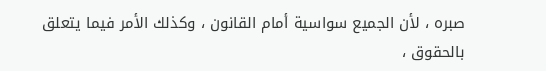صبره ، لأن الجميع سواسية أمام القانون ، وكذلك الأمر فيما يتعلق بالحقوق ،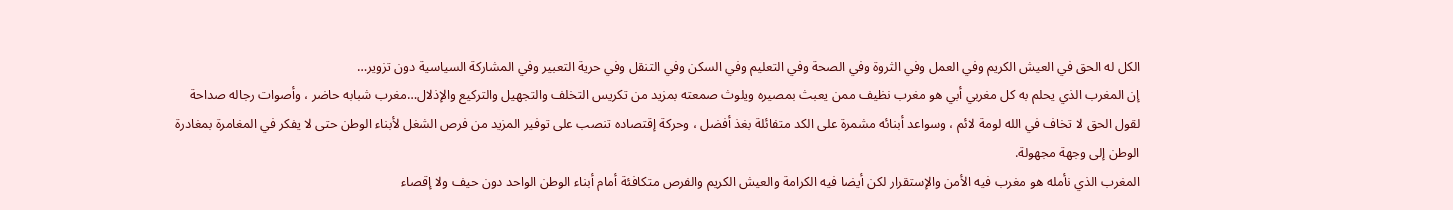الكل له الحق في العيش الكريم وفي العمل وفي الثروة وفي الصحة وفي التعليم وفي السكن وفي التنقل وفي حرية التعبير وفي المشاركة السياسية دون تزوير…
إن المغرب الذي يحلم به كل مغربي أبي هو مغرب نظيف ممن يعبث بمصيره ويلوث صمعته بمزيد من تكريس التخلف والتجهيل والتركيع والإذلال…مغرب شبابه حاضر ، وأصوات رجاله صداحة لقول الحق لا تخاف في الله لومة لائم ، وسواعد أبنائه مشمرة على الكد متفائلة بغذ أفضل ، وحركة إقتصاده تنصب على توفير المزيد من فرص الشغل لأبناء الوطن حتى لا يفكر في المغامرة بمغادرة الوطن إلى وجهة مجهولة.
المغرب الذي نأمله هو مغرب فيه الأمن والإستقرار لكن أيضا فيه الكرامة والعيش الكريم والفرص متكافئة أمام أبناء الوطن الواحد دون حيف ولا إقصاء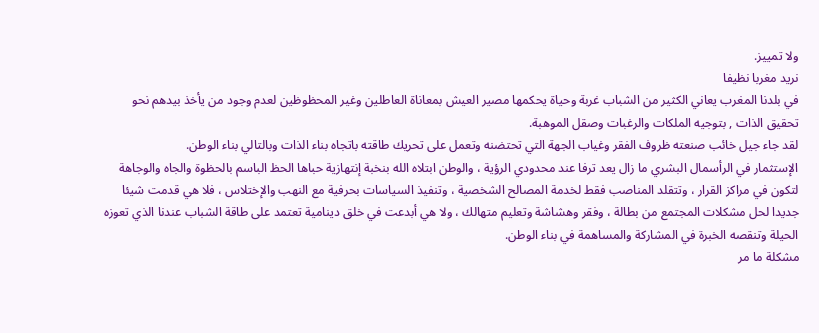ولا تمييز.
نريد مغربا نظيفا
في بلدنا المغرب يعاني الكثير من الشباب غربة وحياة يحكمها مصير العيش بمعاناة العاطلين وغير المحظوظين لعدم وجود من يأخذ بيدهم نحو تحقيق الذات , بتوجيه الملكات والرغبات وصقل الموهبة.
لقد جاء جيل خائب صنعته ظروف الفقر وغياب الجهة التي تحتضنه وتعمل على تحريك طاقته باتجاه بناء الذات وبالتالي بناء الوطن.
الإستثمار في الرأسمال البشري ما زال يعد ترفا عند محدودي الرؤية ، والوطن ابتلاه الله بنخبة إنتهازية حباها الحظ الباسم بالحظوة والجاه والوجاهة لتكون في مراكز القرار ، وتتقلد المناصب فقط لخدمة المصالح الشخصية ، وتنفيذ السياسات بحرفية مع النهب والإختلاس ، فلا هي قدمت شيئا جديدا لحل مشكلات المجتمع من بطالة ، وفقر وهشاشة وتعليم متهالك ، ولا هي أبدعت في خلق دينامية تعتمد على طاقة الشباب عندنا الذي تعوزه الحيلة وتنقصه الخبرة في المشاركة والمساهمة في بناء الوطن.
مشكلة ما مر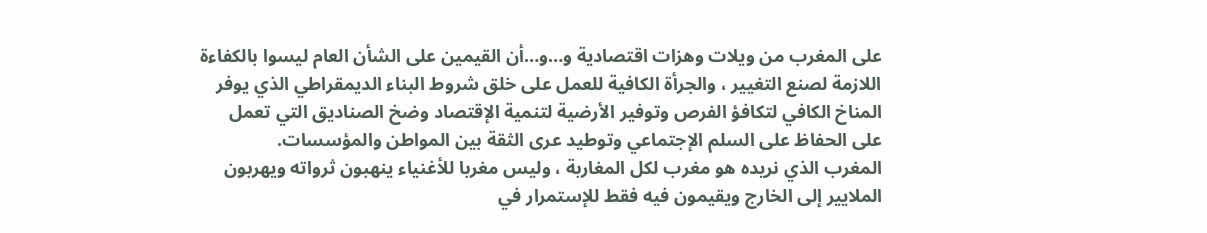على المغرب من ويلات وهزات اقتصادية و…و…أن القيمين على الشأن العام ليسوا بالكفاءة اللازمة لصنع التغيير ، والجرأة الكافية للعمل على خلق شروط البناء الديمقراطي الذي يوفر المناخ الكافي لتكافؤ الفرص وتوفير الأرضية لتنمية الإقتصاد وضخ الصناديق التي تعمل على الحفاظ على السلم الإجتماعي وتوطيد عرى الثقة بين المواطن والمؤسسات.
المغرب الذي نريده هو مغرب لكل المغاربة ، وليس مغربا للأغنياء ينهبون ثرواته ويهربون الملايير إلى الخارج ويقيمون فيه فقط للإستمرار في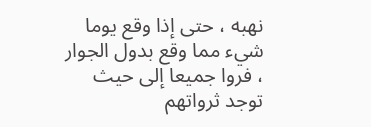نهبه ، حتى إذا وقع يوما شيء مما وقع بدول الجوار ، فروا جميعا إلى حيث توجد ثرواتهم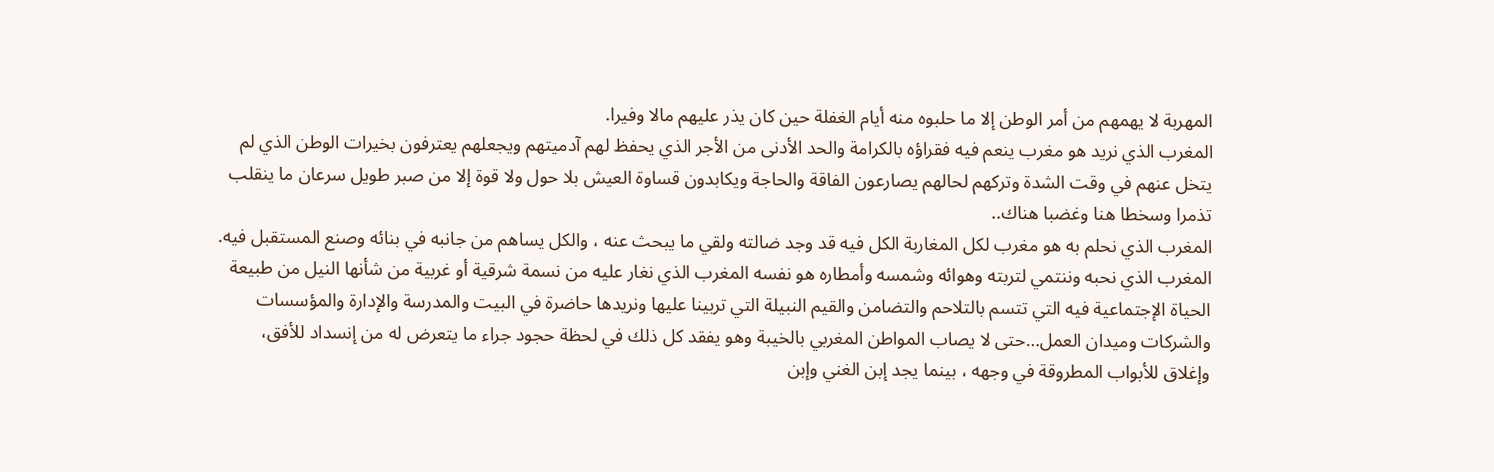المهربة لا يهمهم من أمر الوطن إلا ما حلبوه منه أيام الغفلة حين كان يذر عليهم مالا وفيرا.
المغرب الذي نريد هو مغرب ينعم فيه فقراؤه بالكرامة والحد الأدنى من الأجر الذي يحفظ لهم آدميتهم ويجعلهم يعترفون بخيرات الوطن الذي لم يتخل عنهم في وقت الشدة وتركهم لحالهم يصارعون الفاقة والحاجة ويكابدون قساوة العيش بلا حول ولا قوة إلا من صبر طويل سرعان ما ينقلب تذمرا وسخطا هنا وغضبا هناك..
المغرب الذي نحلم به هو مغرب لكل المغاربة الكل فيه قد وجد ضالته ولقي ما يبحث عنه ، والكل يساهم من جانبه في بنائه وصنع المستقبل فيه.
المغرب الذي نحبه وننتمي لتربته وهوائه وشمسه وأمطاره هو نفسه المغرب الذي نغار عليه من نسمة شرقية أو غربية من شأنها النيل من طبيعة الحياة الإجتماعية فيه التي تتسم بالتلاحم والتضامن والقيم النبيلة التي تربينا عليها ونريدها حاضرة في البيت والمدرسة والإدارة والمؤسسات والشركات وميدان العمل…حتى لا يصاب المواطن المغربي بالخيبة وهو يفقد كل ذلك في لحظة حجود جراء ما يتعرض له من إنسداد للأفق، وإغلاق للأبواب المطروقة في وجهه ، بينما يجد إبن الغني وإبن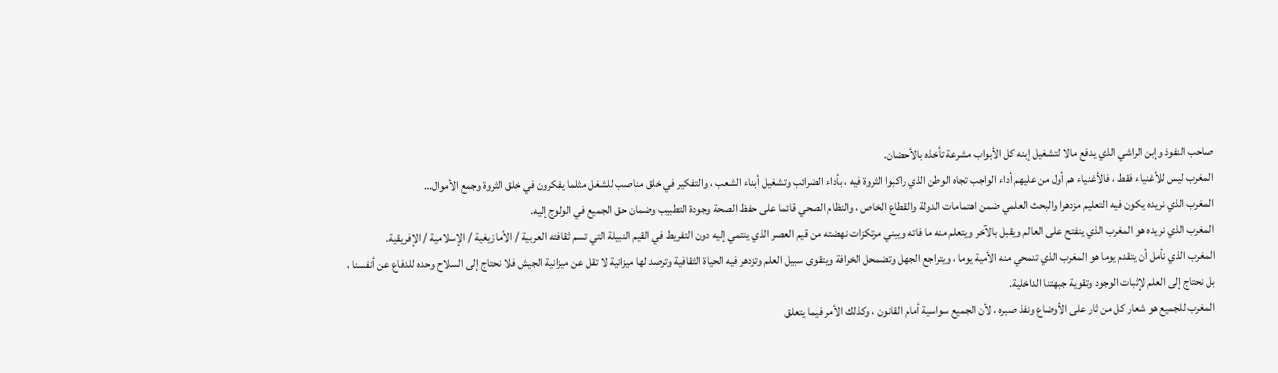صاحب النفوذ وإبن الراشي الذي يدفع مالا لتشغيل إبنه كل الأبواب مشرعة تأخذه بالأحضان.
المغرب ليس للأغنياء فقط ، فالأغنياء هم أول من عليهم أداء الواجب تجاه الوطن الذي راكبوا الثروة فيه ، بأداء الضرائب وتشغيل أبناء الشعب ، والتفكير في خلق مناصب للشغل مثلما يفكرون في خلق الثروة وجمع الأموال…
المغرب الذي نريده يكون فيه التعليم مزدهرا والبحث العلمي ضمن اهتمامات الدولة والقطاع الخاص ، والنظام الصحي قائما على حفظ الصحة وجودة التطبيب وضمان حق الجميع في الولوج إليه.
المغرب الذي نريده هو المغرب الذي ينفتح على العالم ويقبل بالآخر ويتعلم منه ما فاته ويبني مرتكزات نهضته من قيم العصر الذي ينتمي إليه دون التفريط في القيم النبيلة التي تسم ثقافته العربية / الأمازيغية / الإسلامية / الإفريقية.
المغرب الذي نأمل أن يتقدم يوما هو المغرب الذي تنمحي منه الأمية يوما ، ويتراجع الجهل وتضمحل الخرافة ويتقوى سبيل العلم وتزدهر فيه الحياة الثقافية وترصد لها ميزانية لا تقل عن ميزانية الجيش فلا نحتاج إلى السلاح وحده للدفاع عن أنفسنا ، بل نحتاج إلى العلم لإثبات الوجود وتقوية جبهتنا الداخلية.
المغرب للجميع هو شعار كل من ثار على الأوضاع ونفذ صبره ، لأن الجميع سواسية أمام القانون ، وكذلك الأمر فيما يتعلق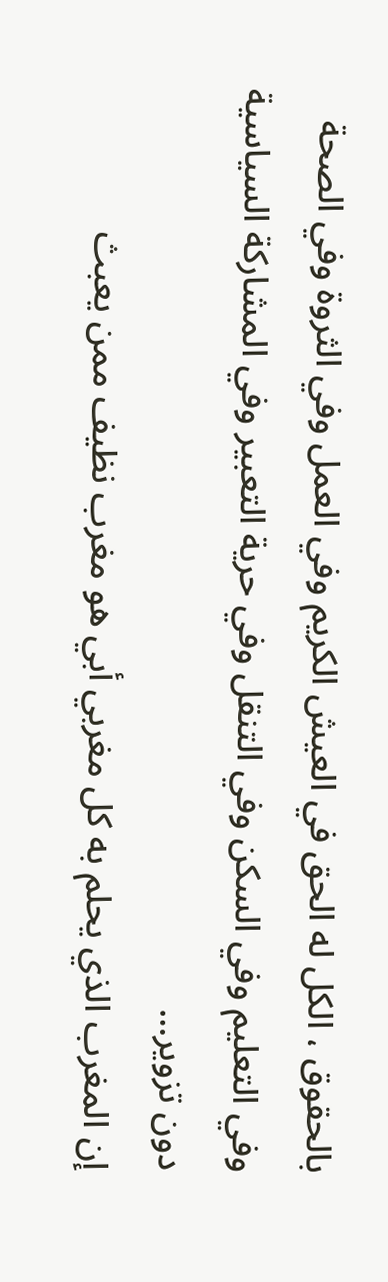بالحقوق ، الكل له الحق في العيش الكريم وفي العمل وفي الثروة وفي الصحة وفي التعليم وفي السكن وفي التنقل وفي حرية التعبير وفي المشاركة السياسية دون تزوير…
إن المغرب الذي يحلم به كل مغربي أبي هو مغرب نظيف ممن يعبث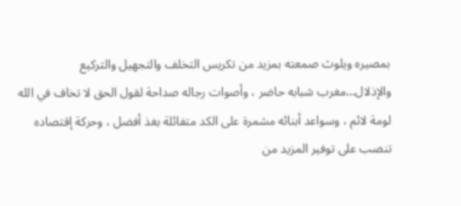بمصيره ويلوث صمعته بمزيد من تكريس التخلف والتجهيل والتركيع والإذلال…مغرب شبابه حاضر ، وأصوات رجاله صداحة لقول الحق لا تخاف في الله لومة لائم ، وسواعد أبنائه مشمرة على الكد متفائلة بغذ أفضل ، وحركة إقتصاده تنصب على توفير المزيد من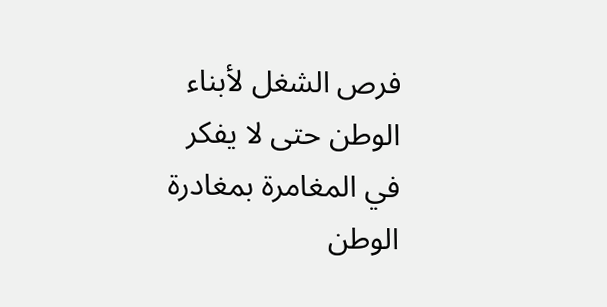فرص الشغل لأبناء الوطن حتى لا يفكر في المغامرة بمغادرة الوطن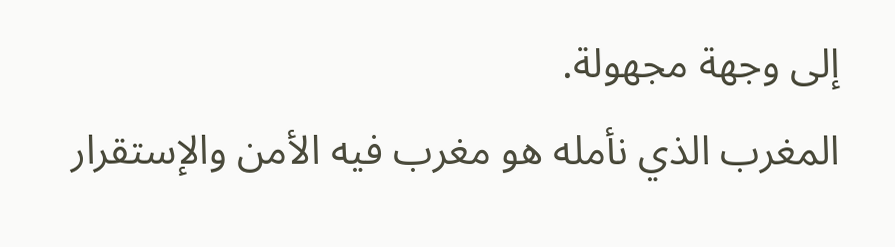إلى وجهة مجهولة.
المغرب الذي نأمله هو مغرب فيه الأمن والإستقرار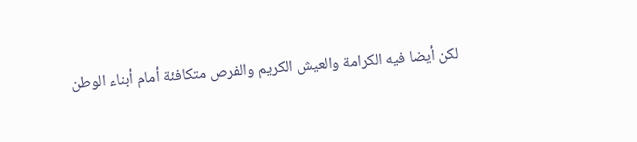لكن أيضا فيه الكرامة والعيش الكريم والفرص متكافئة أمام أبناء الوطن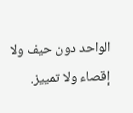الواحد دون حيف ولا إقصاء ولا تمييز.